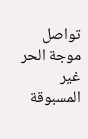تواصل موجة الحر غير المسبوقة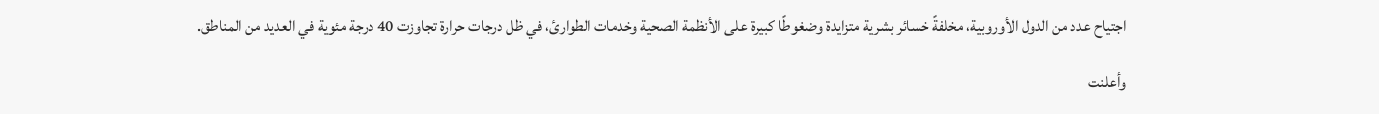اجتياح عدد من الدول الأوروبية، مخلفةً خسائر بشرية متزايدة وضغوطًا كبيرة على الأنظمة الصحية وخدمات الطوارئ، في ظل درجات حرارة تجاوزت 40 درجة مئوية في العديد من المناطق.

وأعلنت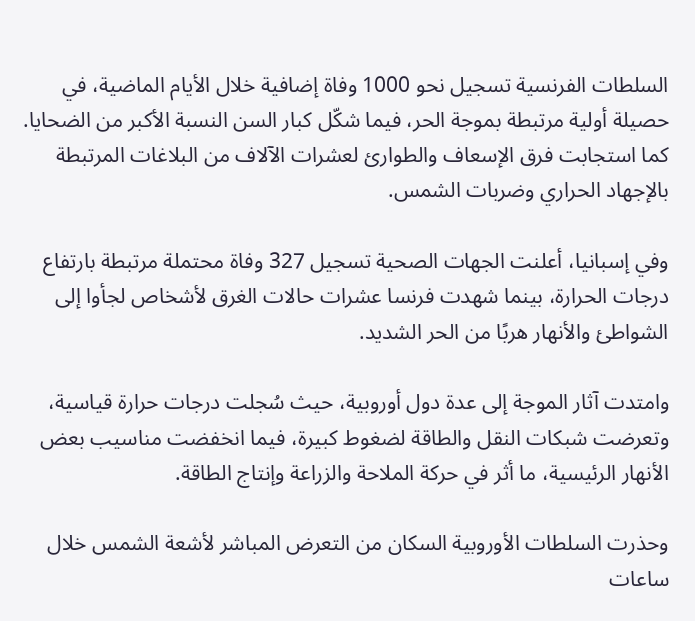السلطات الفرنسية تسجيل نحو 1000 وفاة إضافية خلال الأيام الماضية، في حصيلة أولية مرتبطة بموجة الحر، فيما شكّل كبار السن النسبة الأكبر من الضحايا. كما استجابت فرق الإسعاف والطوارئ لعشرات الآلاف من البلاغات المرتبطة بالإجهاد الحراري وضربات الشمس.

وفي إسبانيا، أعلنت الجهات الصحية تسجيل 327 وفاة محتملة مرتبطة بارتفاع درجات الحرارة، بينما شهدت فرنسا عشرات حالات الغرق لأشخاص لجأوا إلى الشواطئ والأنهار هربًا من الحر الشديد.

وامتدت آثار الموجة إلى عدة دول أوروبية، حيث سُجلت درجات حرارة قياسية، وتعرضت شبكات النقل والطاقة لضغوط كبيرة، فيما انخفضت مناسيب بعض الأنهار الرئيسية، ما أثر في حركة الملاحة والزراعة وإنتاج الطاقة.

وحذرت السلطات الأوروبية السكان من التعرض المباشر لأشعة الشمس خلال ساعات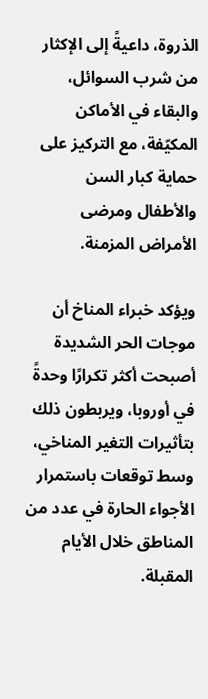الذروة، داعيةً إلى الإكثار من شرب السوائل، والبقاء في الأماكن المكيّفة، مع التركيز على حماية كبار السن والأطفال ومرضى الأمراض المزمنة.

ويؤكد خبراء المناخ أن موجات الحر الشديدة أصبحت أكثر تكرارًا وحدةً في أوروبا، ويربطون ذلك بتأثيرات التغير المناخي، وسط توقعات باستمرار الأجواء الحارة في عدد من المناطق خلال الأيام المقبلة.